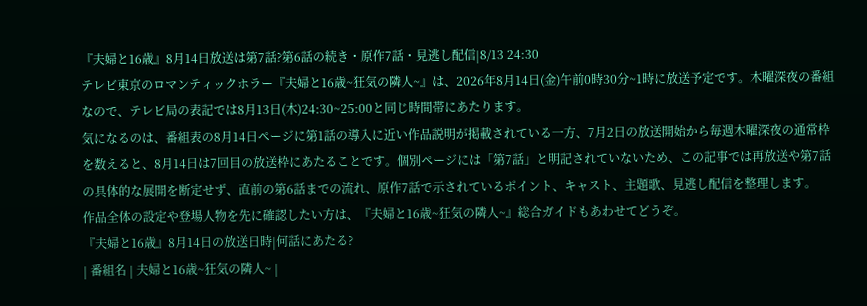『夫婦と16歳』8月14日放送は第7話?第6話の続き・原作7話・見逃し配信|8/13 24:30
テレビ東京のロマンティックホラー『夫婦と16歳~狂気の隣人~』は、2026年8月14日(金)午前0時30分~1時に放送予定です。木曜深夜の番組なので、テレビ局の表記では8月13日(木)24:30~25:00と同じ時間帯にあたります。
気になるのは、番組表の8月14日ページに第1話の導入に近い作品説明が掲載されている一方、7月2日の放送開始から毎週木曜深夜の通常枠を数えると、8月14日は7回目の放送枠にあたることです。個別ページには「第7話」と明記されていないため、この記事では再放送や第7話の具体的な展開を断定せず、直前の第6話までの流れ、原作7話で示されているポイント、キャスト、主題歌、見逃し配信を整理します。
作品全体の設定や登場人物を先に確認したい方は、『夫婦と16歳~狂気の隣人~』総合ガイドもあわせてどうぞ。
『夫婦と16歳』8月14日の放送日時|何話にあたる?
| 番組名 | 夫婦と16歳~狂気の隣人~ |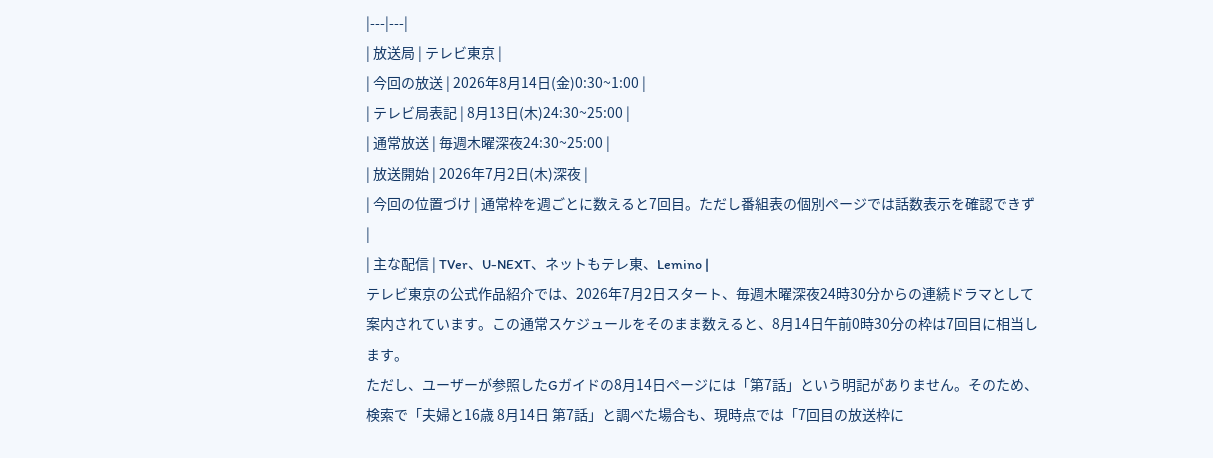|---|---|
| 放送局 | テレビ東京 |
| 今回の放送 | 2026年8月14日(金)0:30~1:00 |
| テレビ局表記 | 8月13日(木)24:30~25:00 |
| 通常放送 | 毎週木曜深夜24:30~25:00 |
| 放送開始 | 2026年7月2日(木)深夜 |
| 今回の位置づけ | 通常枠を週ごとに数えると7回目。ただし番組表の個別ページでは話数表示を確認できず |
| 主な配信 | TVer、U-NEXT、ネットもテレ東、Lemino |
テレビ東京の公式作品紹介では、2026年7月2日スタート、毎週木曜深夜24時30分からの連続ドラマとして案内されています。この通常スケジュールをそのまま数えると、8月14日午前0時30分の枠は7回目に相当します。
ただし、ユーザーが参照したGガイドの8月14日ページには「第7話」という明記がありません。そのため、検索で「夫婦と16歳 8月14日 第7話」と調べた場合も、現時点では「7回目の放送枠に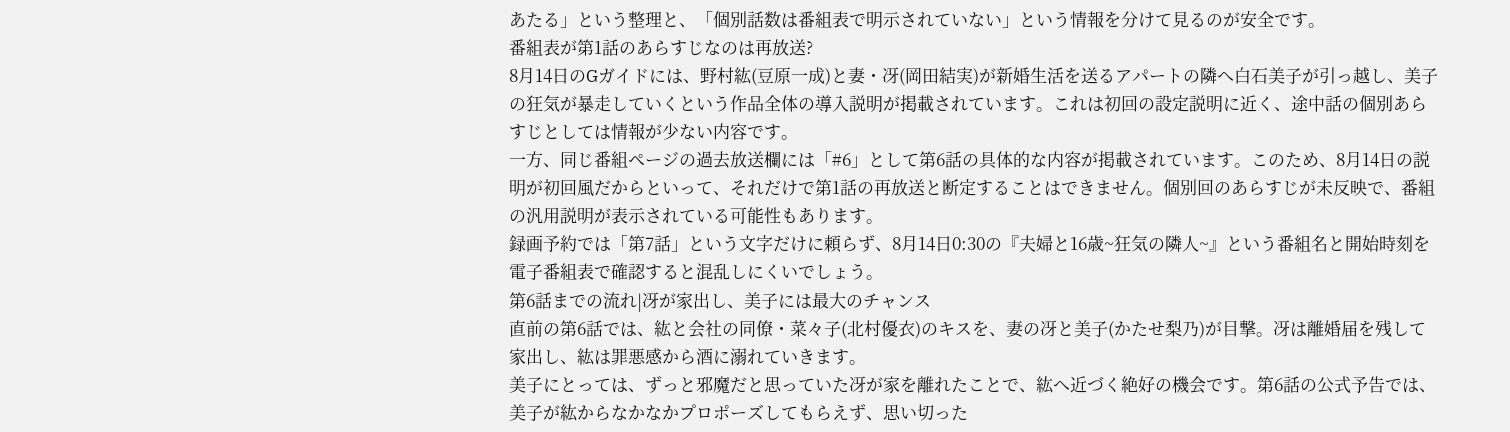あたる」という整理と、「個別話数は番組表で明示されていない」という情報を分けて見るのが安全です。
番組表が第1話のあらすじなのは再放送?
8月14日のGガイドには、野村紘(豆原一成)と妻・冴(岡田結実)が新婚生活を送るアパートの隣へ白石美子が引っ越し、美子の狂気が暴走していくという作品全体の導入説明が掲載されています。これは初回の設定説明に近く、途中話の個別あらすじとしては情報が少ない内容です。
一方、同じ番組ページの過去放送欄には「#6」として第6話の具体的な内容が掲載されています。このため、8月14日の説明が初回風だからといって、それだけで第1話の再放送と断定することはできません。個別回のあらすじが未反映で、番組の汎用説明が表示されている可能性もあります。
録画予約では「第7話」という文字だけに頼らず、8月14日0:30の『夫婦と16歳~狂気の隣人~』という番組名と開始時刻を電子番組表で確認すると混乱しにくいでしょう。
第6話までの流れ|冴が家出し、美子には最大のチャンス
直前の第6話では、紘と会社の同僚・菜々子(北村優衣)のキスを、妻の冴と美子(かたせ梨乃)が目撃。冴は離婚届を残して家出し、紘は罪悪感から酒に溺れていきます。
美子にとっては、ずっと邪魔だと思っていた冴が家を離れたことで、紘へ近づく絶好の機会です。第6話の公式予告では、美子が紘からなかなかプロポーズしてもらえず、思い切った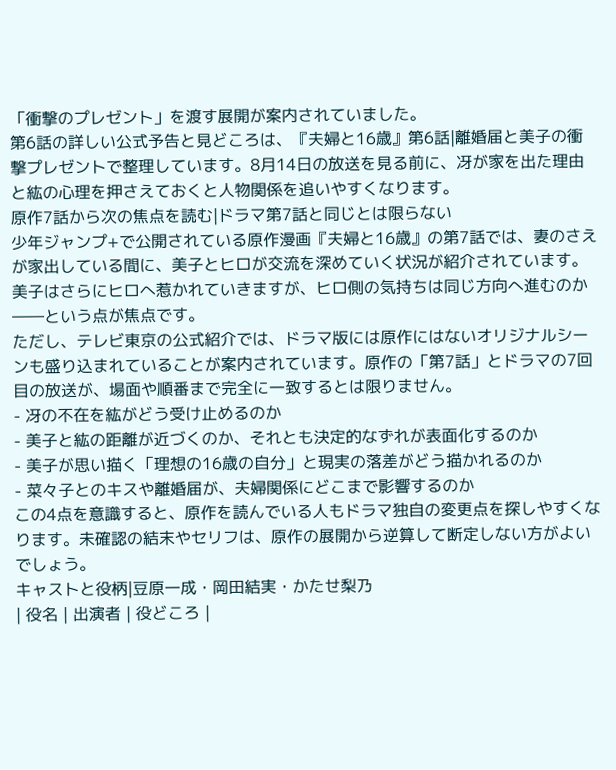「衝撃のプレゼント」を渡す展開が案内されていました。
第6話の詳しい公式予告と見どころは、『夫婦と16歳』第6話|離婚届と美子の衝撃プレゼントで整理しています。8月14日の放送を見る前に、冴が家を出た理由と紘の心理を押さえておくと人物関係を追いやすくなります。
原作7話から次の焦点を読む|ドラマ第7話と同じとは限らない
少年ジャンプ+で公開されている原作漫画『夫婦と16歳』の第7話では、妻のさえが家出している間に、美子とヒロが交流を深めていく状況が紹介されています。美子はさらにヒロへ惹かれていきますが、ヒロ側の気持ちは同じ方向へ進むのか――という点が焦点です。
ただし、テレビ東京の公式紹介では、ドラマ版には原作にはないオリジナルシーンも盛り込まれていることが案内されています。原作の「第7話」とドラマの7回目の放送が、場面や順番まで完全に一致するとは限りません。
- 冴の不在を紘がどう受け止めるのか
- 美子と紘の距離が近づくのか、それとも決定的なずれが表面化するのか
- 美子が思い描く「理想の16歳の自分」と現実の落差がどう描かれるのか
- 菜々子とのキスや離婚届が、夫婦関係にどこまで影響するのか
この4点を意識すると、原作を読んでいる人もドラマ独自の変更点を探しやすくなります。未確認の結末やセリフは、原作の展開から逆算して断定しない方がよいでしょう。
キャストと役柄|豆原一成・岡田結実・かたせ梨乃
| 役名 | 出演者 | 役どころ |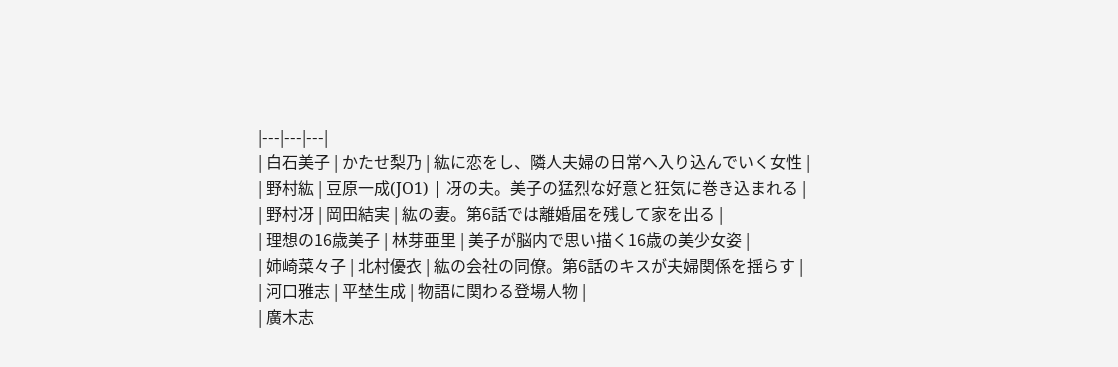|---|---|---|
| 白石美子 | かたせ梨乃 | 紘に恋をし、隣人夫婦の日常へ入り込んでいく女性 |
| 野村紘 | 豆原一成(JO1) | 冴の夫。美子の猛烈な好意と狂気に巻き込まれる |
| 野村冴 | 岡田結実 | 紘の妻。第6話では離婚届を残して家を出る |
| 理想の16歳美子 | 林芽亜里 | 美子が脳内で思い描く16歳の美少女姿 |
| 姉崎菜々子 | 北村優衣 | 紘の会社の同僚。第6話のキスが夫婦関係を揺らす |
| 河口雅志 | 平埜生成 | 物語に関わる登場人物 |
| 廣木志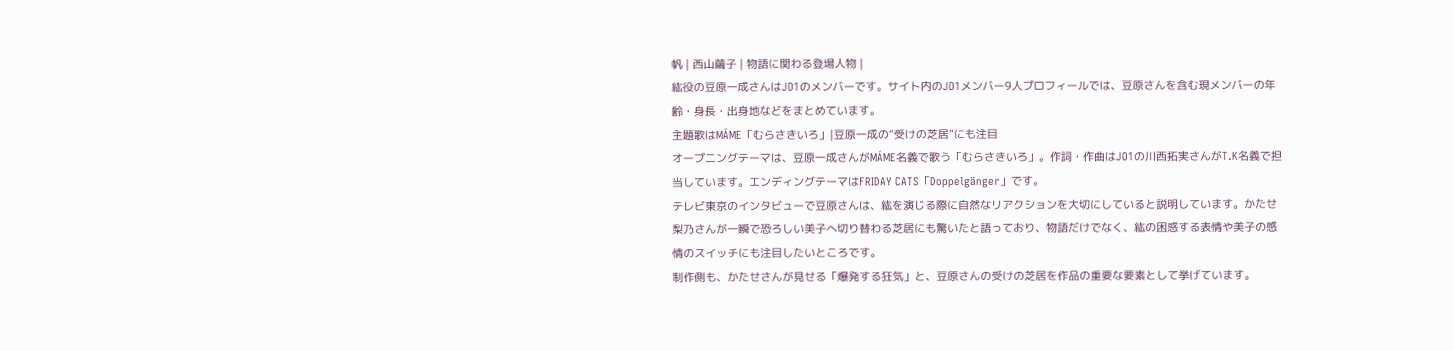帆 | 西山繭子 | 物語に関わる登場人物 |
紘役の豆原一成さんはJO1のメンバーです。サイト内のJO1メンバー9人プロフィールでは、豆原さんを含む現メンバーの年齢・身長・出身地などをまとめています。
主題歌はMÁME「むらさきいろ」|豆原一成の“受けの芝居”にも注目
オープニングテーマは、豆原一成さんがMÁME名義で歌う「むらさきいろ」。作詞・作曲はJO1の川西拓実さんがT.K名義で担当しています。エンディングテーマはFRIDAY CATS「Doppelgänger」です。
テレビ東京のインタビューで豆原さんは、紘を演じる際に自然なリアクションを大切にしていると説明しています。かたせ梨乃さんが一瞬で恐ろしい美子へ切り替わる芝居にも驚いたと語っており、物語だけでなく、紘の困惑する表情や美子の感情のスイッチにも注目したいところです。
制作側も、かたせさんが見せる「爆発する狂気」と、豆原さんの受けの芝居を作品の重要な要素として挙げています。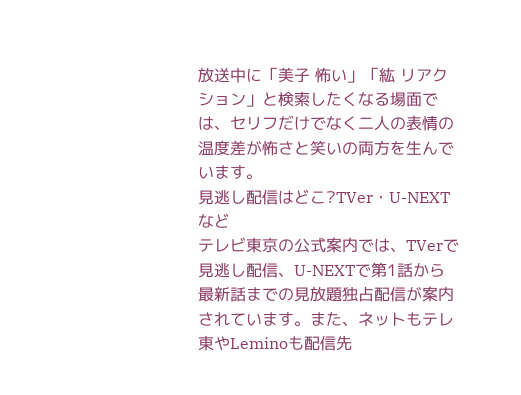放送中に「美子 怖い」「紘 リアクション」と検索したくなる場面では、セリフだけでなく二人の表情の温度差が怖さと笑いの両方を生んでいます。
見逃し配信はどこ?TVer・U-NEXTなど
テレビ東京の公式案内では、TVerで見逃し配信、U-NEXTで第1話から最新話までの見放題独占配信が案内されています。また、ネットもテレ東やLeminoも配信先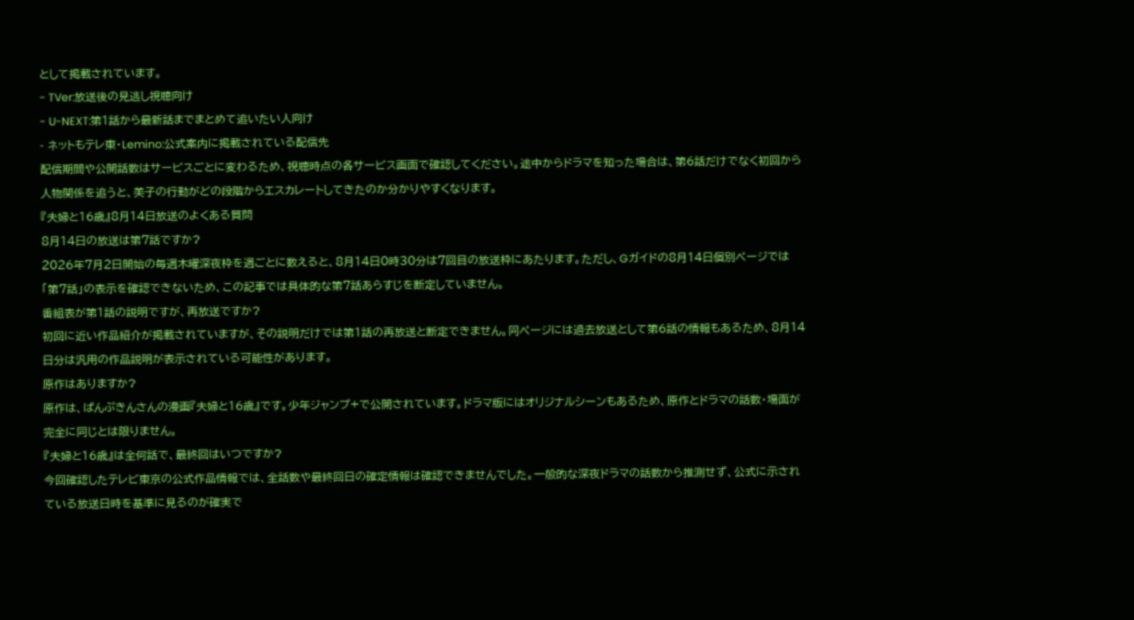として掲載されています。
- TVer:放送後の見逃し視聴向け
- U-NEXT:第1話から最新話までまとめて追いたい人向け
- ネットもテレ東・Lemino:公式案内に掲載されている配信先
配信期間や公開話数はサービスごとに変わるため、視聴時点の各サービス画面で確認してください。途中からドラマを知った場合は、第6話だけでなく初回から人物関係を追うと、美子の行動がどの段階からエスカレートしてきたのか分かりやすくなります。
『夫婦と16歳』8月14日放送のよくある質問
8月14日の放送は第7話ですか?
2026年7月2日開始の毎週木曜深夜枠を週ごとに数えると、8月14日0時30分は7回目の放送枠にあたります。ただし、Gガイドの8月14日個別ページでは「第7話」の表示を確認できないため、この記事では具体的な第7話あらすじを断定していません。
番組表が第1話の説明ですが、再放送ですか?
初回に近い作品紹介が掲載されていますが、その説明だけでは第1話の再放送と断定できません。同ページには過去放送として第6話の情報もあるため、8月14日分は汎用の作品説明が表示されている可能性があります。
原作はありますか?
原作は、ぱんぷきんさんの漫画『夫婦と16歳』です。少年ジャンプ+で公開されています。ドラマ版にはオリジナルシーンもあるため、原作とドラマの話数・場面が完全に同じとは限りません。
『夫婦と16歳』は全何話で、最終回はいつですか?
今回確認したテレビ東京の公式作品情報では、全話数や最終回日の確定情報は確認できませんでした。一般的な深夜ドラマの話数から推測せず、公式に示されている放送日時を基準に見るのが確実で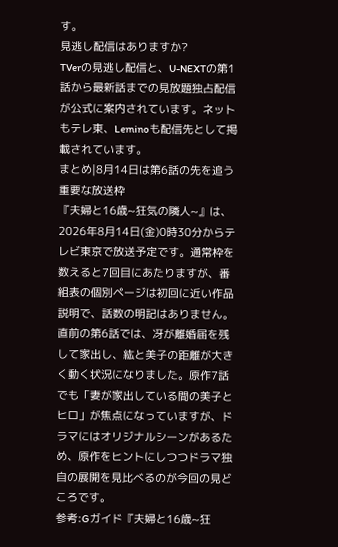す。
見逃し配信はありますか?
TVerの見逃し配信と、U-NEXTの第1話から最新話までの見放題独占配信が公式に案内されています。ネットもテレ東、Leminoも配信先として掲載されています。
まとめ|8月14日は第6話の先を追う重要な放送枠
『夫婦と16歳~狂気の隣人~』は、2026年8月14日(金)0時30分からテレビ東京で放送予定です。通常枠を数えると7回目にあたりますが、番組表の個別ページは初回に近い作品説明で、話数の明記はありません。
直前の第6話では、冴が離婚届を残して家出し、紘と美子の距離が大きく動く状況になりました。原作7話でも「妻が家出している間の美子とヒロ」が焦点になっていますが、ドラマにはオリジナルシーンがあるため、原作をヒントにしつつドラマ独自の展開を見比べるのが今回の見どころです。
参考:Gガイド『夫婦と16歳~狂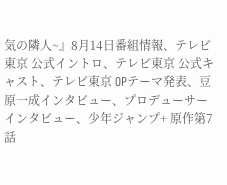気の隣人~』8月14日番組情報、テレビ東京 公式イントロ、テレビ東京 公式キャスト、テレビ東京 OPテーマ発表、豆原一成インタビュー、プロデューサーインタビュー、少年ジャンプ+ 原作第7話